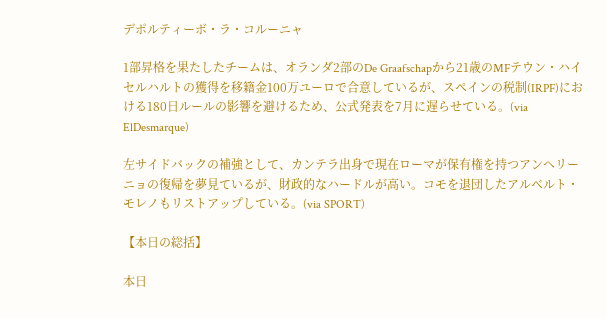デポルティーボ・ラ・コルーニャ

1部昇格を果たしたチームは、オランダ2部のDe Graafschapから21歳のMFテウン・ハイセルハルトの獲得を移籍金100万ユーロで合意しているが、スペインの税制(IRPF)における180日ルールの影響を避けるため、公式発表を7月に遅らせている。(via ElDesmarque)

左サイドバックの補強として、カンテラ出身で現在ローマが保有権を持つアンへリーニョの復帰を夢見ているが、財政的なハードルが高い。コモを退団したアルベルト・モレノもリストアップしている。(via SPORT)

【本日の総括】

本日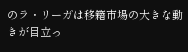のラ・リーガは移籍市場の大きな動きが目立っ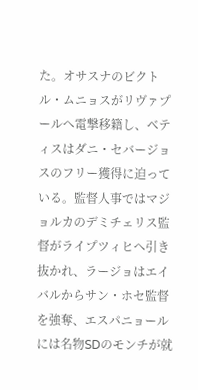た。オサスナのビクトル・ムニョスがリヴァプールへ電撃移籍し、ベティスはダニ・セバージョスのフリー獲得に迫っている。監督人事ではマジョルカのデミチェリス監督がライプツィヒへ引き抜かれ、ラージョはエイバルからサン・ホセ監督を強奪、エスパニョールには名物SDのモンチが就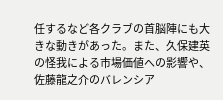任するなど各クラブの首脳陣にも大きな動きがあった。また、久保建英の怪我による市場価値への影響や、佐藤龍之介のバレンシア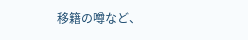移籍の噂など、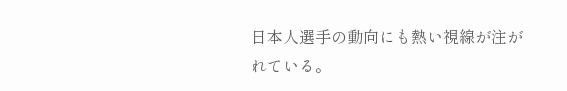日本人選手の動向にも熱い視線が注がれている。